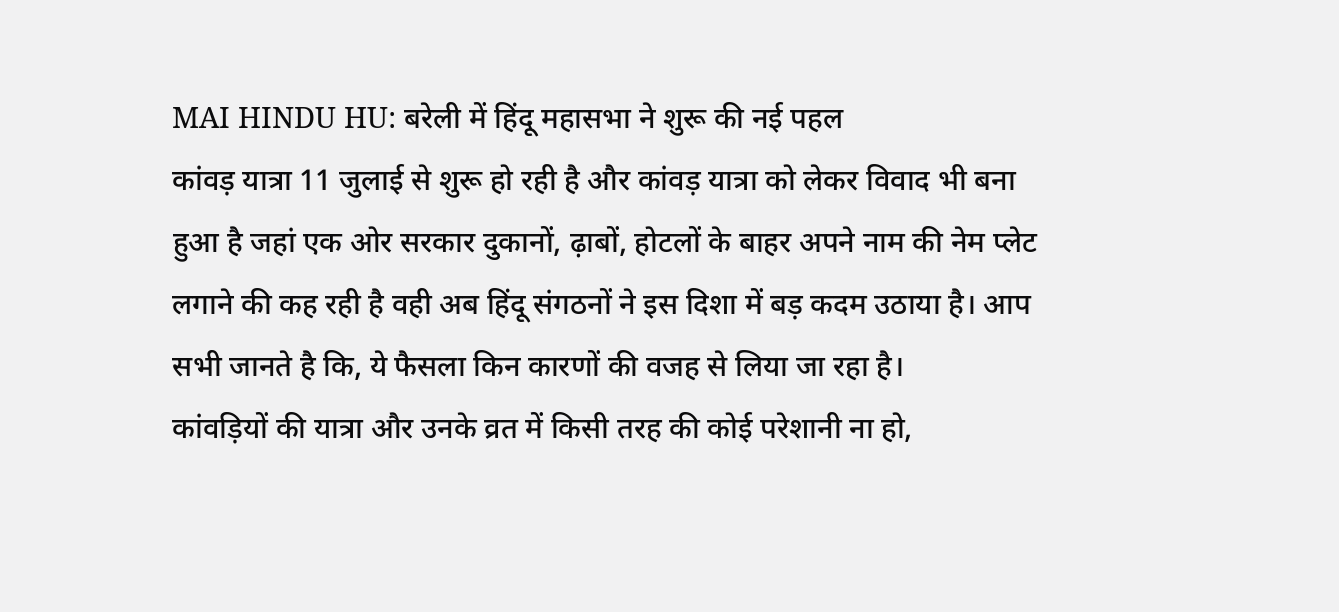MAI HINDU HU: बरेली में हिंदू महासभा ने शुरू की नई पहल
कांवड़ यात्रा 11 जुलाई से शुरू हो रही है और कांवड़ यात्रा को लेकर विवाद भी बना हुआ है जहां एक ओर सरकार दुकानों, ढ़ाबों, होटलों के बाहर अपने नाम की नेम प्लेट लगाने की कह रही है वही अब हिंदू संगठनों ने इस दिशा में बड़ कदम उठाया है। आप सभी जानते है कि, ये फैसला किन कारणों की वजह से लिया जा रहा है।
कांवड़ियों की यात्रा और उनके व्रत में किसी तरह की कोई परेशानी ना हो,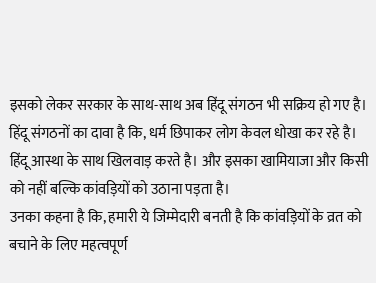इसको लेकर सरकार के साथ-साथ अब हिंदू संगठन भी सक्रिय हो गए है। हिंदू संगठनों का दावा है कि, धर्म छिपाकर लोग केवल धोखा कर रहे है। हिंदू आस्था के साथ खिलवाड़ करते है। और इसका खामियाजा और किसी को नहीं बल्कि कांवड़ियों को उठाना पड़ता है।
उनका कहना है कि, हमारी ये जिम्मेदारी बनती है कि कांवड़ियों के व्रत को बचाने के लिए महत्वपूर्ण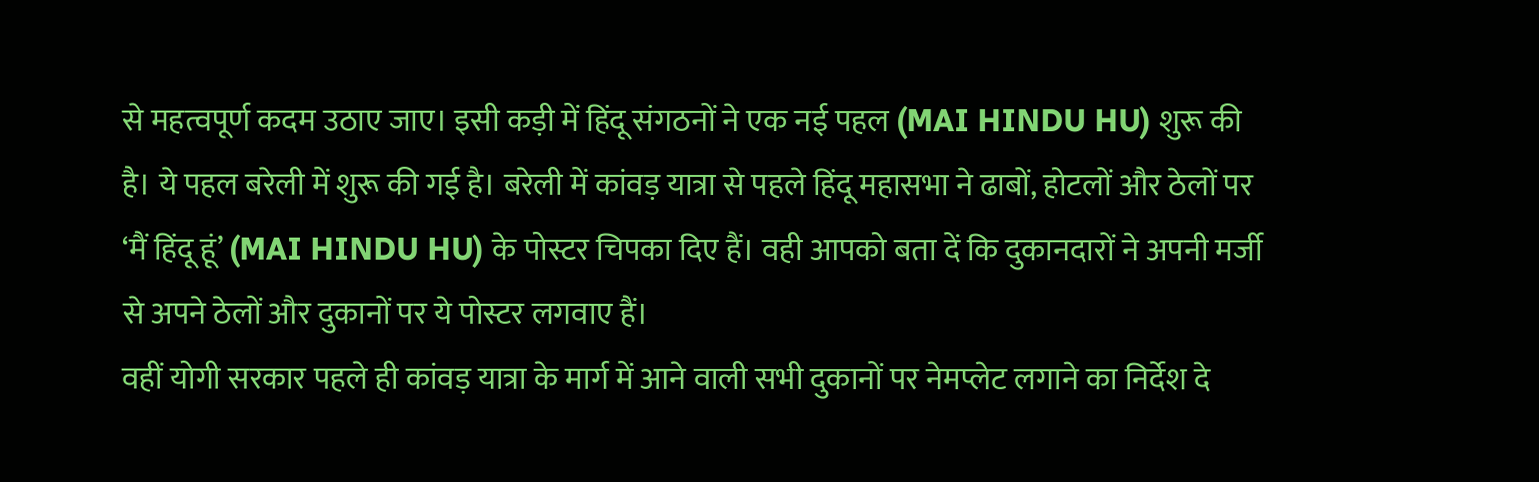से महत्वपूर्ण कदम उठाए जाए। इसी कड़ी में हिंदू संगठनों ने एक नई पहल (MAI HINDU HU) शुरू की है। ये पहल बरेली में शुरू की गई है। बरेली में कांवड़ यात्रा से पहले हिंदू महासभा ने ढाबों, होटलों और ठेलों पर ‘मैं हिंदू हूं’ (MAI HINDU HU) के पोस्टर चिपका दिए हैं। वही आपको बता दें कि दुकानदारों ने अपनी मर्जी से अपने ठेलों और दुकानों पर ये पोस्टर लगवाए हैं।
वहीं योगी सरकार पहले ही कांवड़ यात्रा के मार्ग में आने वाली सभी दुकानों पर नेमप्लेट लगाने का निर्देश दे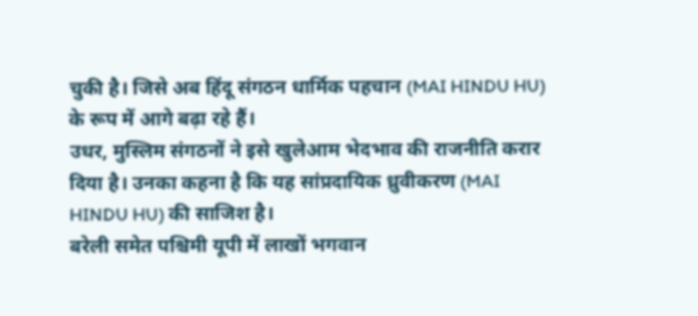चुकी है। जिसे अब हिंदू संगठन धार्मिक पहचान (MAI HINDU HU) के रूप में आगे बढ़ा रहे हैं।
उधर, मुस्लिम संगठनों ने इसे खुलेआम भेदभाव की राजनीति करार दिया है। उनका कहना है कि यह सांप्रदायिक ध्रुवीकरण (MAI HINDU HU) की साजिश है।
बरेली समेत पश्चिमी यूपी में लाखों भगवान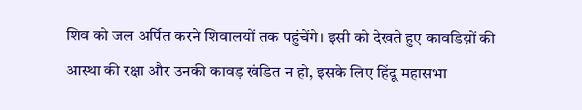शिव को जल अर्पित करने शिवालयों तक पहुंचेंगे। इसी को देखते हुए कावडिय़ों की आस्था की रक्षा और उनकी कावड़ खंडित न हो, इसके लिए हिंदू महासभा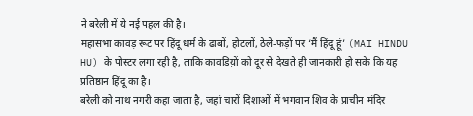ने बरेली में ये नई पहल की है।
महासभा कावड़ रूट पर हिंदू धर्म के ढाबों, होटलों, ठेले-फड़ों पर ‘मैं हिंदू हूं’ (MAI HINDU HU) के पोस्टर लगा रही है, ताकि कावडिय़ों को दूर से देखते ही जानकारी हो सके कि यह प्रतिष्ठान हिंदू का है।
बरेली को नाथ नगरी कहा जाता है, जहां चारों दिशाओं में भगवान शिव के प्राचीन मंदिर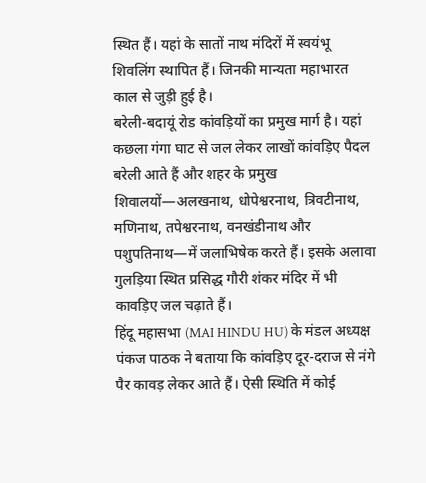स्थित हैं। यहां के सातों नाथ मंदिरों में स्वयंभू शिवलिंग स्थापित हैं। जिनकी मान्यता महाभारत काल से जुड़ी हुई है।
बरेली-बदायूं रोड कांवड़ियों का प्रमुख मार्ग है। यहां कछला गंगा घाट से जल लेकर लाखों कांवड़िए पैदल बरेली आते हैं और शहर के प्रमुख शिवालयों—अलखनाथ, धोपेश्वरनाथ, त्रिवटीनाथ, मणिनाथ, तपेश्वरनाथ, वनखंडीनाथ और पशुपतिनाथ—में जलाभिषेक करते हैं। इसके अलावा गुलड़िया स्थित प्रसिद्ध गौरी शंकर मंदिर में भी कावड़िए जल चढ़ाते हैं।
हिंदू महासभा (MAI HINDU HU) के मंडल अध्यक्ष पंकज पाठक ने बताया कि कांवड़िए दूर-दराज से नंगे पैर कावड़ लेकर आते हैं। ऐसी स्थिति में कोई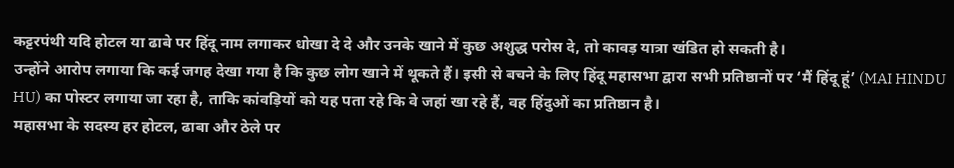कट्टरपंथी यदि होटल या ढाबे पर हिंदू नाम लगाकर धोखा दे दे और उनके खाने में कुछ अशुद्ध परोस दे, तो कावड़ यात्रा खंडित हो सकती है।
उन्होंने आरोप लगाया कि कई जगह देखा गया है कि कुछ लोग खाने में थूकते हैं। इसी से बचने के लिए हिंदू महासभा द्वारा सभी प्रतिष्ठानों पर ‘मैं हिंदू हूं’ (MAI HINDU HU) का पोस्टर लगाया जा रहा है, ताकि कांवड़ियों को यह पता रहे कि वे जहां खा रहे हैं, वह हिंदुओं का प्रतिष्ठान है।
महासभा के सदस्य हर होटल, ढाबा और ठेले पर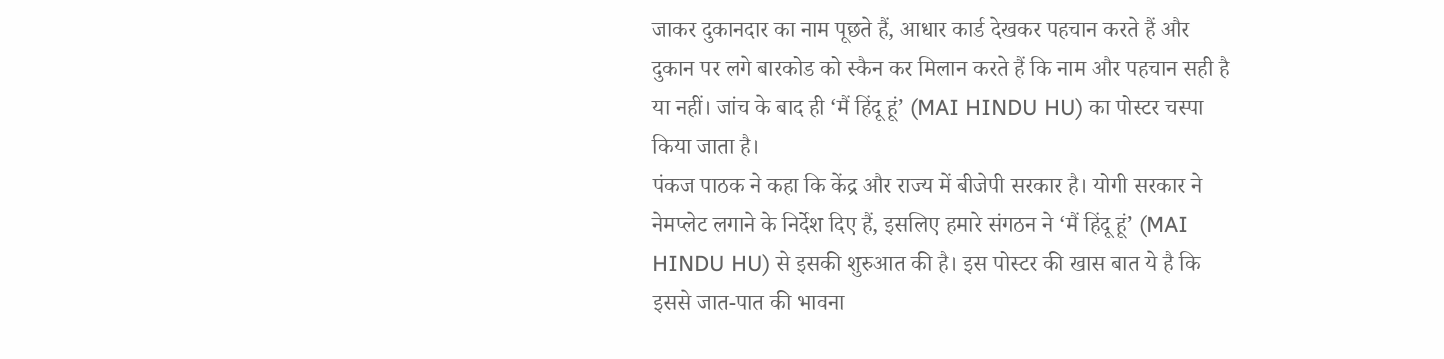जाकर दुकानदार का नाम पूछते हैं, आधार कार्ड देखकर पहचान करते हैं और दुकान पर लगे बारकोड को स्कैन कर मिलान करते हैं कि नाम और पहचान सही है या नहीं। जांच के बाद ही ‘मैं हिंदू हूं’ (MAI HINDU HU) का पोस्टर चस्पा किया जाता है।
पंकज पाठक ने कहा कि केंद्र और राज्य में बीजेपी सरकार है। योगी सरकार ने नेमप्लेट लगाने के निर्देश दिए हैं, इसलिए हमारे संगठन ने ‘मैं हिंदू हूं’ (MAI HINDU HU) से इसकी शुरुआत की है। इस पोस्टर की खास बात ये है कि इससे जात-पात की भावना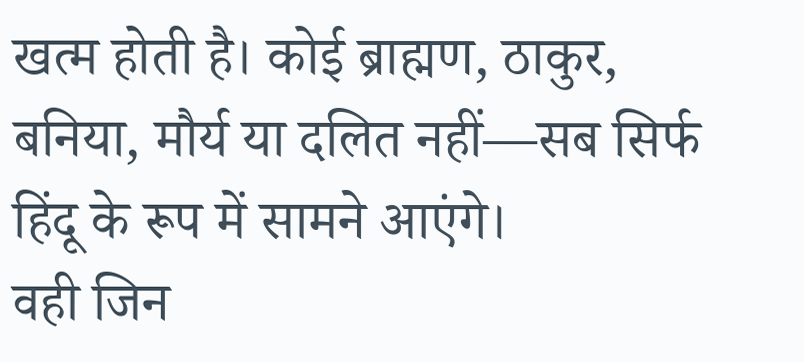खत्म होती है। कोई ब्राह्मण, ठाकुर, बनिया, मौर्य या दलित नहीं—सब सिर्फ हिंदू के रूप में सामने आएंगे।
वही जिन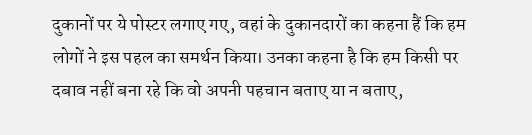दुकानों पर ये पोस्टर लगाए गए, वहां के दुकानदारों का कहना हैं कि हम लोगों ने इस पहल का समर्थन किया। उनका कहना है कि हम किसी पर दबाव नहीं बना रहे कि वो अपनी पहचान बताए या न बताए,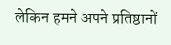लेकिन हमने अपने प्रतिष्ठानों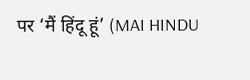पर ‘मैं हिंदू हूं’ (MAI HINDU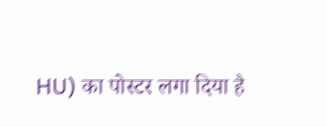HU) का पोस्टर लगा दिया है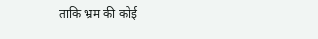ताकि भ्रम की कोई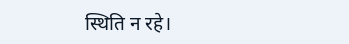स्थिति न रहे।